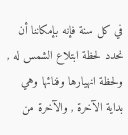في كل سنة فإنه بإمكاننا أن نحدد لحظة ابتلاع الشمس له , ولحظة انهيارها وفنائها وهي بداية الآخرة , والآخرة من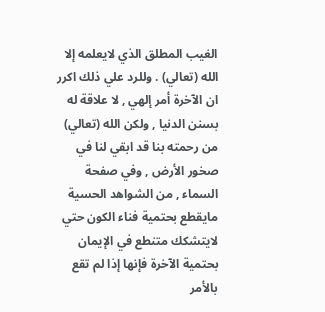الغيب المطلق الذي لايعلمه إلا الله (تعالي) . وللرد علي ذلك اكرر ان الآخرة أمر إلهي , لا علاقة له بسنن الدنيا , ولكن الله (تعالي) من رحمته بنا قد ابقي لنا في صخور الأرض , وفي صفحة السماء , من الشواهد الحسية مايقطع بحتمية فناء الكون حتي لايتشكك متنطع في الإيمان بحتمية الآخرة فإنها إذا لم تقع بالأمر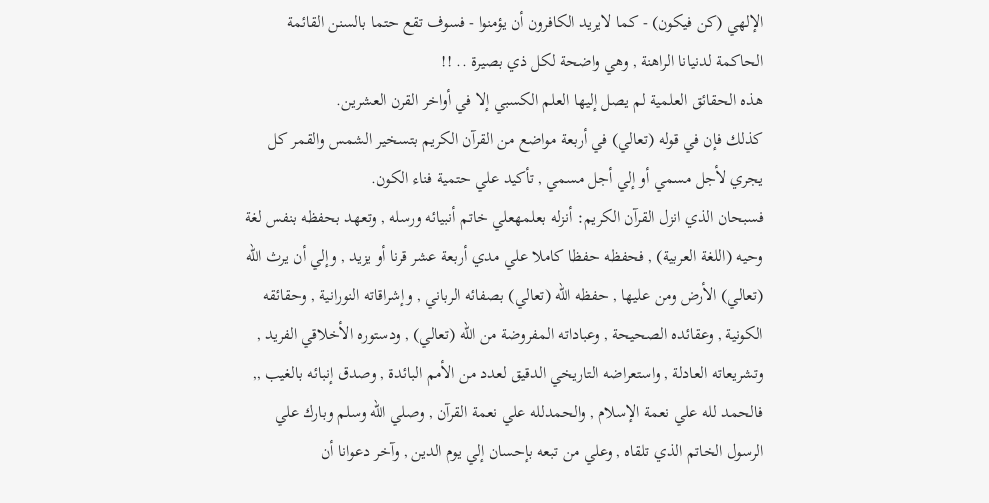الإلهي (كن فيكون) - كما لايريد الكافرون أن يؤمنوا - فسوف تقع حتما بالسنن القائمة الحاكمة لدنيانا الراهنة , وهي واضحة لكل ذي بصيرة .. !!
هذه الحقائق العلمية لم يصل إليها العلم الكسبي إلا في أواخر القرن العشرين.
كذلك فإن في قوله (تعالي) في أربعة مواضع من القرآن الكريم بتسخير الشمس والقمر كل يجري لأجل مسمي أو إلي أجل مسمي , تأكيد علي حتمية فناء الكون.
فسبحان الذي انزل القرآن الكريم: أنزله بعلمهعلي خاتم أنبيائه ورسله , وتعهد بحفظه بنفس لغة وحيه (اللغة العربية) , فحفظه حفظا كاملا علي مدي أربعة عشر قرنا أو يزيد , وإلي أن يرث الله (تعالي) الأرض ومن عليها , حفظه الله (تعالي) بصفائه الرباني , وإشراقاته النورانية , وحقائقه الكونية , وعقائده الصحيحة , وعباداته المفروضة من الله (تعالي) , ودستوره الأخلاقي الفريد , وتشريعاته العادلة , واستعراضه التاريخي الدقيق لعدد من الأمم البائدة , وصدق إنبائه بالغيب ,, فالحمد لله علي نعمة الإسلام , والحمدلله علي نعمة القرآن , وصلي الله وسلم وبارك علي الرسول الخاتم الذي تلقاه , وعلي من تبعه بإحسان إلي يوم الدين , وآخر دعوانا أن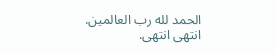الحمد لله رب العالمين. انتهى انتهى.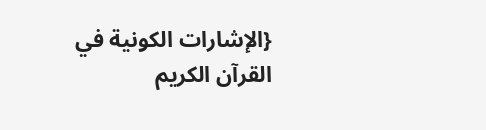{الإشارات الكونية في القرآن الكريم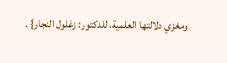ومغزي دلالتها العلمية، للدكتور: زغلول النجار} .